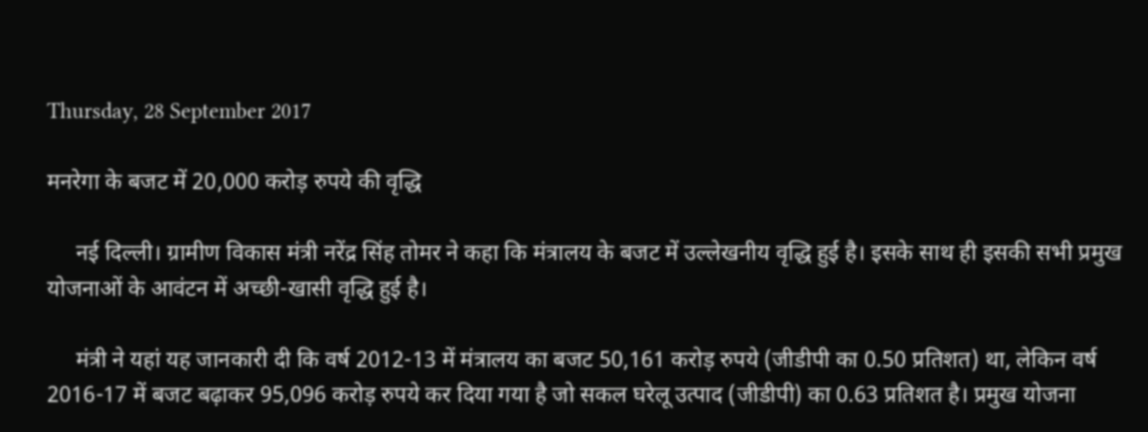Thursday, 28 September 2017

मनरेगा के बजट में 20,000 करोड़ रुपये की वृद्धि

     नई दिल्ली। ग्रामीण विकास मंत्री नरेंद्र सिंह तोमर ने कहा कि मंत्रालय के बजट में उल्‍लेखनीय वृद्धि हुई है। इसके साथ ही इसकी सभी प्रमुख योजनाओं के आवंटन में अच्‍छी-खासी वृद्धि हुई है।

     मंत्री ने यहां यह जानकारी दी कि वर्ष 2012-13 में मंत्रालय का बजट 50,161 करोड़ रुपये (जीडीपी का 0.50 प्रतिशत) था, लेकिन वर्ष 2016-17 में बजट बढ़ाकर 95,096 करोड़ रुपये कर दिया गया है जो सकल घरेलू उत्‍पाद (जीडीपी) का 0.63 प्रतिशत है। प्रमुख योजना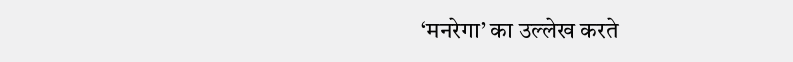‘मनरेगा’ का उल्‍लेख करते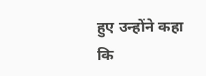हुए उन्‍होंने कहा कि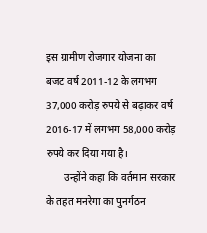इस ग्रामीण रोजगार योजना का बजट वर्ष 2011-12 के लगभग 37,000 करोड़ रुपये से बढ़ाकर वर्ष 2016-17 में लगभग 58,000 करोड़ रुपये कर दिया गया है।
       उन्‍होंने कहा कि वर्तमान सरकार के तहत मनरेगा का पुनर्गठन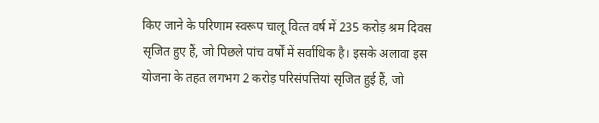किए जाने के परिणाम स्‍वरूप चालू वित्‍त वर्ष में 235 करोड़ श्रम दिवस सृजित हुए हैं, जो पिछले पांच वर्षों में सर्वाधिक है। इसके अलावा इस योजना के तहत लगभग 2 करोड़ परिसंपत्तियां सृजित हुई हैं, जो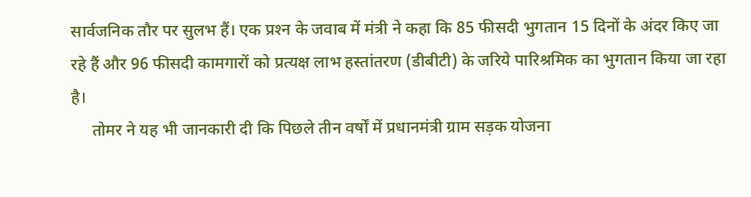सार्वजनिक तौर पर सुलभ हैं। एक प्रश्‍न के जवाब में मंत्री ने कहा कि 85 फीसदी भुगतान 15 दिनों के अंदर किए जा रहे हैं और 96 फीसदी कामगारों को प्रत्‍यक्ष लाभ हस्‍तांतरण (डीबीटी) के जरिये पारिश्रमिक का भुगतान किया जा रहा है।
     तोमर ने यह भी जानकारी दी कि पिछले तीन वर्षों में प्रधानमंत्री ग्राम सड़क योजना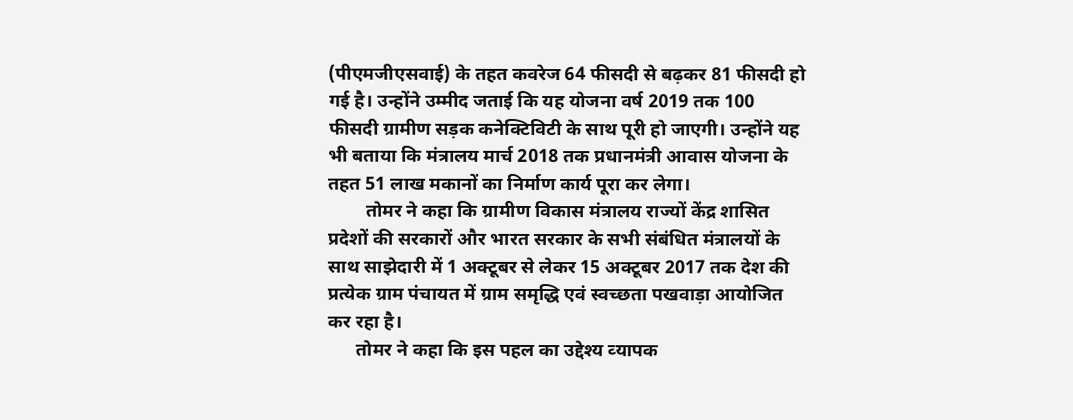(पीएमजीएसवाई) के तहत कवरेज 64 फीसदी से बढ़कर 81 फीसदी हो गई है। उन्‍होंने उम्‍मीद जताई कि यह योजना वर्ष 2019 तक 100 फीसदी ग्रामीण सड़क कनेक्टिविटी के साथ पूरी हो जाएगी। उन्‍होंने यह भी बताया कि मंत्रालय मार्च 2018 तक प्रधानमंत्री आवास योजना के तहत 51 लाख मकानों का निर्माण कार्य पूरा कर लेगा।
        तोमर ने कहा कि ग्रामीण विकास मंत्रालय राज्‍यों केंद्र शासित प्रदेशों की सरकारों और भारत सरकार के सभी संबंधित मंत्रालयों के साथ साझेदारी में 1 अक्‍टूबर से लेकर 15 अक्‍टूबर 2017 तक देश की प्रत्‍येक ग्राम पंचायत में ग्राम समृद्धि एवं स्‍वच्‍छता पखवाड़ा आयोजित कर रहा है।
      तोमर ने कहा कि इस पहल का उद्देश्‍य व्‍यापक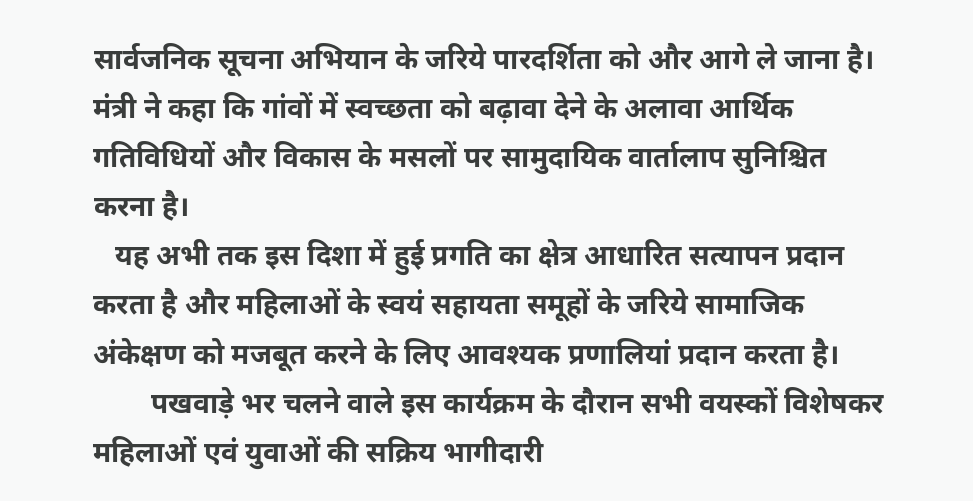सार्वजनिक सूचना अभियान के जरिये पारदर्शिता को और आगे ले जाना है। मंत्री ने कहा कि गांवों में स्‍वच्‍छता को बढ़ावा देने के अलावा आर्थिक गतिविधियों और विकास के मसलों पर सामुदायिक वार्तालाप सुनिश्चित करना है।
   यह अभी तक इस दिशा में हुई प्रगति का क्षेत्र आधारित सत्यापन प्रदान करता है और महिलाओं के स्वयं सहायता समूहों के जरिये सामाजिक अंकेक्षण को मजबूत करने के लिए आवश्‍यक प्रणालियां प्रदान करता है।
        पखवाड़े भर चलने वाले इस कार्यक्रम के दौरान सभी वयस्‍कों विशेषकर महिलाओं एवं युवाओं की सक्रिय भागीदारी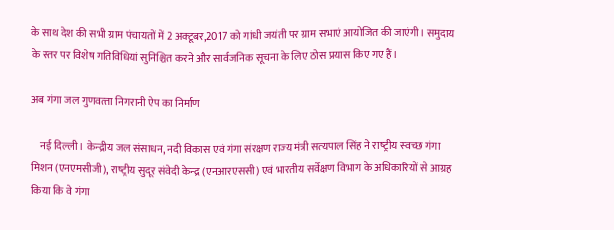के साथ देश की सभी ग्राम पंचायतों में 2 अक्‍टूबर,2017 को गांधी जयंती पर ग्राम सभाएं आयोजित की जाएंगी। समुदाय के स्‍तर पर विशेष गतिविधियां सुनिश्चित करने और सार्वजनिक सूचना के लिए ठोस प्रयास किए गए हैं।

अब गंगा जल गुणवत्‍ता निगरानी ऐप का निर्माण

    नई दिल्ली। केन्‍द्रीय जल संसाधन, नदी विकास एवं गंगा संरक्षण राज्‍य मंत्री सत्‍यपाल सिंह ने राष्‍ट्रीय स्‍वच्‍छ गंगा मिशन (एनएमसीजी), राष्‍ट्रीय सुदूर संवेदी केन्‍द्र (एनआरएससी) एवं भारतीय सर्वेक्षण विभाग के अधिकारियों से आग्रह किया कि वे गंगा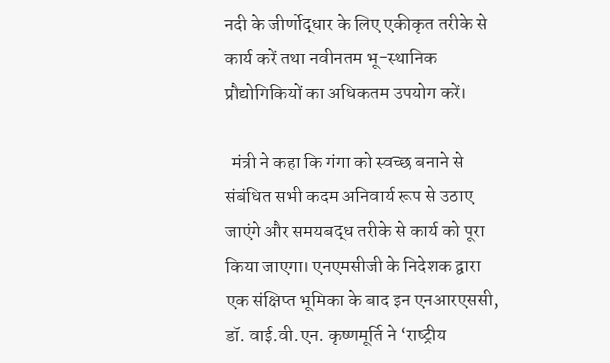नदी के जीर्णोद्धार के लिए एकीकृत तरीके से कार्य करें तथा नवीनतम भू-स्‍थानिक प्रौद्योगिकियों का अधिकतम उपयोग करें।

  मंत्री ने कहा कि गंगा को स्‍वच्‍छ बनाने से संबंधित सभी कदम अनिवार्य रूप से उठाए जाएंगे और समयबद्ध तरीके से कार्य को पूरा किया जाएगा। एनएमसीजी के निदेशक द्वारा एक संक्षिप्‍त भूमिका के बाद इन एनआरएससी, डॉ. वाई.वी.एन. कृष्‍णमूर्ति ने ‘राष्‍ट्रीय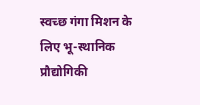स्‍वच्‍छ गंगा मिशन के लिए भू-स्‍थानिक प्रौद्योगिकी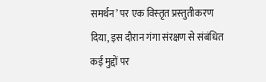समर्थन’ पर एक विस्‍तृत प्रस्‍तुतीकरण दिया, इस दौरान गंगा संरक्षण से संबंधित कई मुद्दों पर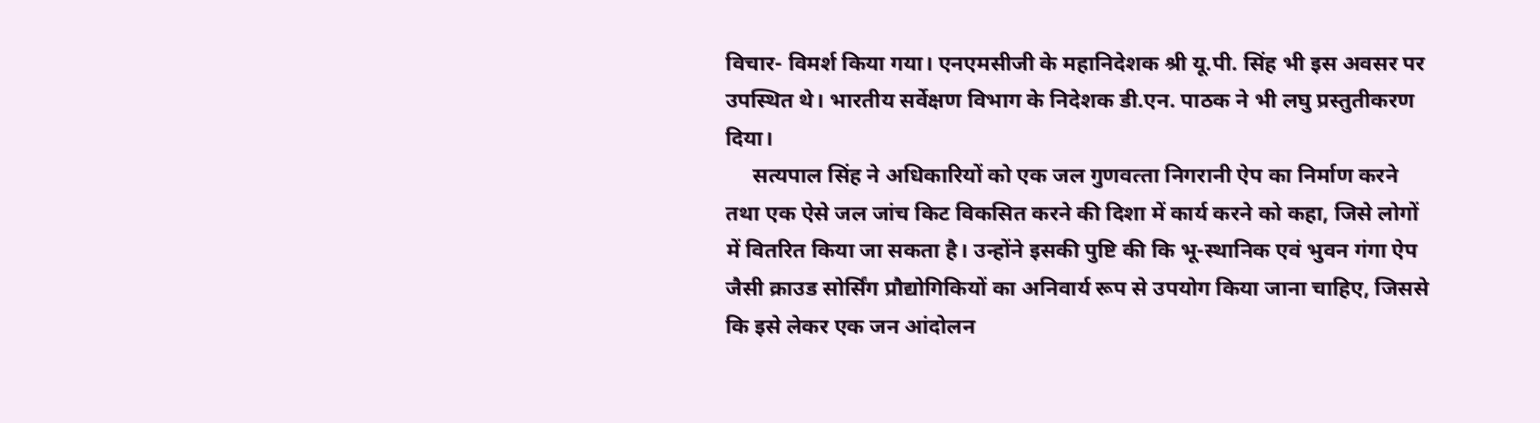विचार- विमर्श किया गया। एनएमसीजी के महानिदेशक श्री यू.पी. सिंह भी इस अवसर पर उपस्थित थे। भारतीय सर्वेक्षण विभाग के निदेशक डी.एन. पाठक ने भी लघु प्रस्‍तुतीकरण दिया।
     सत्‍यपाल सिंह ने अधिकारियों को एक जल गुणवत्‍ता निगरानी ऐप का निर्माण करने तथा एक ऐसे जल जांच किट विकसित करने की दिशा में कार्य करने को कहा, जिसे लोगों में वितरित किया जा सकता है। उन्‍होंने इसकी पुष्टि की कि भू-स्‍थानिक एवं भुवन गंगा ऐप जैसी क्राउड सोर्सिंग प्रौद्योगिकियों का अनिवार्य रूप से उपयोग किया जाना चाहिए, जिससे कि इसे लेकर एक जन आंदोलन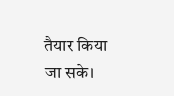तैयार किया जा सके।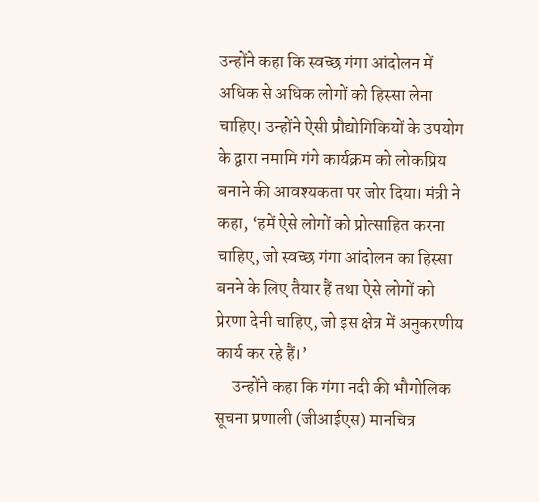उन्‍होंने कहा कि स्‍वच्‍छ गंगा आंदोलन में अधिक से अधिक लोगों को हिस्‍सा लेना चाहिए। उन्‍होंने ऐसी प्रौद्योगिकियों के उपयोग के द्वारा नमामि गंगे कार्यक्रम को लोकप्रिय बनाने की आवश्‍यकता पर जोर दिया। मंत्री ने कहा, ‘हमें ऐसे लोगों को प्रोत्‍साहित करना चाहिए, जो स्‍वच्‍छ गंगा आंदोलन का हिस्‍सा बनने के लिए तैयार हैं तथा ऐसे लोगों को प्रेरणा देनी चाहिए, जो इस क्षेत्र में अनुकरणीय कार्य कर रहे हैं।’
     उन्‍होंने कहा कि गंगा नदी की भौगोलिक सूचना प्रणाली (जीआईएस) मानचित्र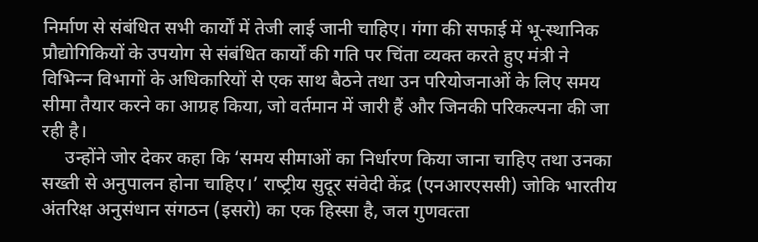निर्माण से संबंधित सभी कार्यों में तेजी लाई जानी चाहिए। गंगा की सफाई में भू-स्‍थानिक प्रौद्योगिकियों के उपयोग से संबंधित कार्यों की गति पर चिंता व्‍यक्‍त करते हुए मंत्री ने विभिन्‍न विभागों के अधिकारियों से एक साथ बैठने तथा उन परियोजनाओं के लिए समय सीमा तैयार करने का आग्रह किया, जो वर्तमान में जारी हैं और जिनकी परिकल्‍पना की जा रही है।
     उन्‍होंने जोर देकर कहा कि ‘समय सीमाओं का निर्धारण किया जाना चाहिए तथा उनका सख्‍ती से अनुपालन होना चाहिए।’ राष्‍ट्रीय सुदूर संवेदी केंद्र (एनआरएससी) जोकि भारतीय अंतरिक्ष अनुसंधान संगठन (इसरो) का एक हिस्‍सा है, जल गुणवत्‍ता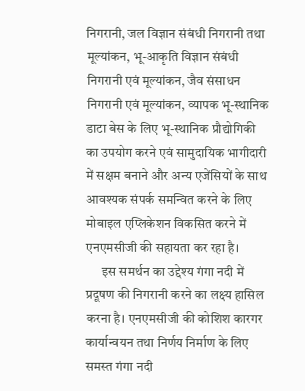निगरानी, जल विज्ञान संबंधी निगरानी तथा मूल्‍यांकन, भू-आकृति विज्ञान संबंधी निगरानी एवं मूल्‍यांकन, जैव संसाधन निगरानी एवं मूल्‍यांकन, व्‍यापक भू-स्‍थानिक डाटा बेस के लिए भू-स्‍थानिक प्रौद्योगिकी का उपयोग करने एवं सामुदायिक भागीदारी में सक्षम बनाने और अन्‍य एजेंसियों के साथ आवश्‍यक संपर्क समन्वित करने के लिए मोबाइल एप्लिकेशन विकसित करने में एनएमसीजी की सहायता कर रहा है।
      इस समर्थन का उद्देश्‍य गंगा नदी में प्रदूषण की निगरानी करने का लक्ष्‍य हासिल करना है। एनएमसीजी की कोशिश कारगर कार्यान्‍वयन तथा निर्णय निर्माण के लिए समस्‍त गंगा नदी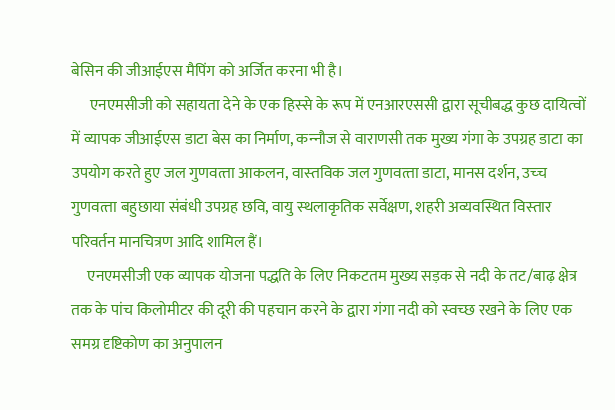बेसिन की जीआईएस मैपिंग को अर्जित करना भी है।
      एनएमसीजी को सहायता देने के एक हिस्‍से के रूप में एनआरएससी द्वारा सूचीबद्ध कुछ दायित्‍वों में व्‍यापक जीआईएस डाटा बेस का निर्माण, कन्‍नौज से वाराणसी तक मुख्‍य गंगा के उपग्रह डाटा का उपयोग करते हुए जल गुणवत्‍ता आकलन, वास्‍तविक जल गुणवत्‍ता डाटा, मानस दर्शन, उच्‍च गुणवत्‍ता बहुछाया संबंधी उपग्रह छवि, वायु स्‍थलाकृतिक सर्वेक्षण, शहरी अव्‍यवस्थित विस्‍तार परिवर्तन मानचित्रण आदि शामिल हैं।
     एनएमसीजी एक व्‍यापक योजना पद्धति के लिए निकटतम मुख्‍य सड़क से नदी के तट/बाढ़ क्षेत्र तक के पांच किलोमीटर की दूरी की पहचान करने के द्वारा गंगा नदी को स्‍वच्‍छ रखने के लिए एक समग्र दृष्टिकोण का अनुपालन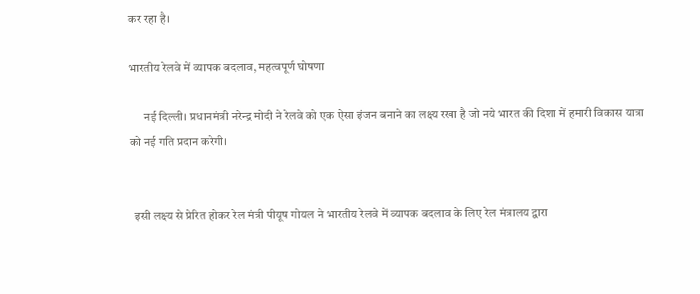कर रहा है।

भारतीय रेलवे में व्‍यापक बदलाव, महत्‍वपूर्ण घोषणा

      नई दिल्ली। प्रधानमंत्री नरेन्‍द्र मोदी ने रेलवे को एक ऐसा इंजन बनाने का लक्ष्‍य रखा है जो नये भारत की दिशा में हमारी विकास यात्रा को नई गति प्रदान करेगी।


  इसी लक्ष्‍य से प्रेरित होकर रेल मंत्री पीयूष गोयल ने भारतीय रेलवे में व्‍यापक बदलाव के लिए रेल मंत्रालय द्वारा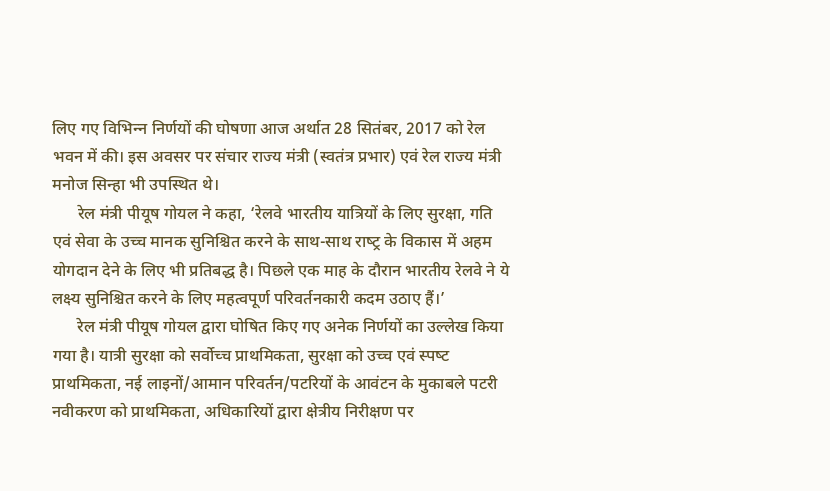लिए गए विभिन्‍न निर्णयों की घोषणा आज अर्थात 28 सितंबर, 2017 को रेल भवन में की। इस अवसर पर संचार राज्‍य मंत्री (स्‍वतंत्र प्रभार) एवं रेल राज्‍य मंत्री मनोज सिन्‍हा भी उपस्थित थे।
      रेल मंत्री पीयूष गोयल ने कहा, ‘रेलवे भारतीय यात्रियों के लिए सुरक्षा, गति एवं सेवा के उच्‍च मानक सुनिश्चित करने के साथ-साथ राष्‍ट्र के विकास में अहम योगदान देने के लिए भी प्रतिबद्ध है। पिछले एक माह के दौरान भारतीय रेलवे ने ये लक्ष्‍य सुनिश्चित करने के लिए महत्‍वपूर्ण परिवर्तनकारी कदम उठाए हैं।’
      रेल मंत्री पीयूष गोयल द्वारा घोषित किए गए अनेक निर्णयों का उल्‍लेख किया गया है। यात्री सुरक्षा को सर्वोच्‍च प्राथमिकता, सुरक्षा को उच्‍च एवं स्‍पष्‍ट प्राथमिकता, नई लाइनों/आमान परिवर्तन/पटरियों के आवंटन के मुकाबले पटरी नवीकरण को प्राथमिकता, अधिकारियों द्वारा क्षेत्रीय निरीक्षण पर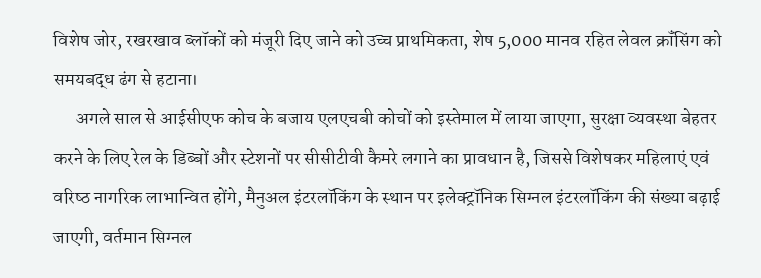विशेष जोर, रखरखाव ब्‍लॉकों को मंजूरी दिए जाने को उच्‍च प्राथमिकता, शेष 5,000 मानव रहित लेवल क्रॉंसिंग को समयबद्ध ढंग से हटाना।
      अगले साल से आईसीएफ कोच के बजाय एलएचबी कोचों को इस्‍तेमाल में लाया जाएगा, सुरक्षा व्‍यवस्‍था बेहतर करने के लिए रेल के डिब्‍बों और स्‍टेशनों पर सीसीटीवी कैमरे लगाने का प्रावधान है, जिससे विशेषकर महिलाएं एवं वरिष्‍ठ नागरिक लाभान्वित होंगे, मैनुअल इंटरलॉकिंग के स्‍थान पर इलेक्‍ट्रॉनिक सिग्‍नल इंटरलॉकिंग की संख्‍या बढ़ाई जाएगी, वर्तमान सिग्‍नल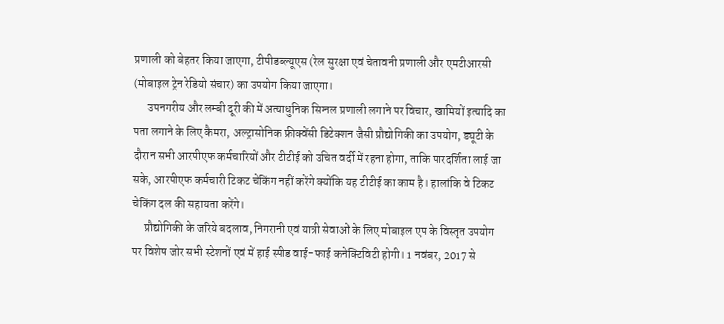प्रणाली को बेहतर किया जाएगा, टीपीडब्‍ल्‍यूएस (रेल सुरक्षा एवं चेतावनी प्रणाली और एमटीआरसी (मोबाइल ट्रेन रेडियो संचार) का उपयोग किया जाएगा।
      उपनगरीय और लम्‍बी दूरी की में अत्‍या‍धुनिक सिग्‍नल प्रणाली लगाने पर विचार, खामियों इत्‍यादि का पता लगाने के लिए कैमरा, अल्‍ट्रासोनिक फ्रीक्‍वेंसी डिटेक्‍शन जैसी प्रौद्योगिकी का उपयोग, ड्यूटी के दौरान सभी आरपीएफ कर्मचारियों और टीटीई को उचित वर्दी में रहना होगा, ताकि पारदर्शिता लाई जा सके, आरपीएफ कर्मचारी टिकट चेकिंग नहीं करेंगे क्‍योंकि यह टीटीई का काम है। हालांकि वे टिकट चेकिंग दल की सहायता करेंगे।
     प्रौद्योगिकी के जरिये बदलाव, निगरानी एवं या‍त्री सेवाओं के लिए मोबाइल एप के विस्‍तृत उपयोग पर विशेष जोर सभी स्‍टेशनों एवं में हाई स्‍पीड वाई-फाई कनेक्टिविटी होगी। 1 नवंबर, 2017 से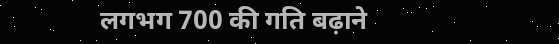लगभग 700 की गति बढ़ाने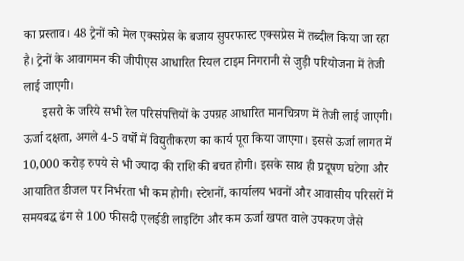का प्रस्‍ताव। 48 ट्रेनों को मेल एक्‍सप्रेस के बजाय सुपरफास्‍ट एक्‍सप्रेस में तब्‍दील किया जा रहा है। ट्रेनों के आवागमन की जीपीएस आधारित रियल टाइम निगरानी से जुड़ी परियोजना में तेजी लाई जाएगी।
      इसरो के जरिये सभी रेल परिसंपत्तियों के उपग्रह आधारित मानचित्रण में तेजी लाई जाएगी। ऊर्जा दक्षता, अगले 4-5 वर्षों में विद्युतीकरण का कार्य पूरा किया जाएगा। इससे ऊर्जा लागत में 10,000 करोड़ रुपये से भी ज्‍यादा की राशि की बचत होगी। इसके साथ ही प्रदूषण घटेगा और आयातित डीजल पर निर्भरता भी कम होगी। स्‍टेशनों, कार्यालय भवनों और आवासीय परिसरों में समयबद्ध ढंग से 100 फीसदी एलईडी लाइटिंग और कम ऊर्जा खपत वाले उपकरण जैसे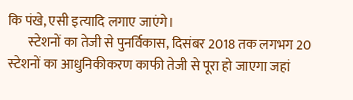कि पंखे, एसी इत्‍यादि लगाए जाएंगे।
       स्‍टेशनों का तेजी से पुनर्विकास, दिसंबर 2018 तक लगभग 20 स्‍टेशनों का आधुनिकी‍करण काफी तेजी से पूरा हो जाएगा जहां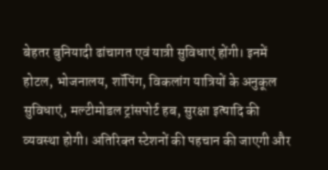बेहतर बुनियादी ढांचागत एवं यात्री सुविधाएं होंगी। इनमें होटल, भोजनालय, शॉपिंग, विकलांग यात्रियों के अनुकूल सुविधाएं, मल्टीमोडल ट्रांसपोर्ट हब, सुरक्षा इत्‍यादि की व्‍यवस्‍था होगी। अतिरिक्‍त स्‍टेशनों की पहचान की जाएगी और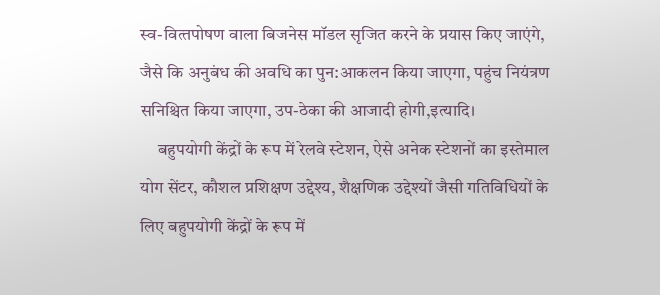स्‍व-वित्‍तपोषण वाला बिजनेस मॉडल सृजित करने के प्रयास किए जाएंगे, जैसे कि अनुबंध की अवधि का पुन:आकलन किया जाएगा, पहुंच नियंत्रण सनिश्चित किया जाएगा, उप-ठेका की आजादी होगी,इत्‍यादि।
     बहुपयोगी केंद्रों के रूप में रेलवे स्‍टेशन, ऐसे अनेक स्‍टेशनों का इस्‍तेमाल योग सेंटर, कौशल प्रशिक्षण उद्देश्‍य, शैक्षणिक उद्देश्‍यों जैसी गतिविधियों के लिए बहुपयोगी केंद्रों के रूप में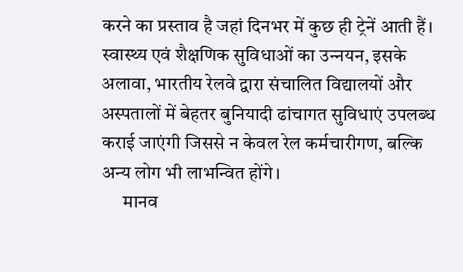करने का प्रस्‍ताव है जहां दिनभर में कुछ ही ट्रेनें आती हैं। स्‍वास्‍थ्‍य एवं शैक्षणिक सुविधाओं का उन्‍नयन, इसके अलावा, भारतीय रेलवे द्वारा संचालित विद्यालयों और अस्‍पतालों में बेहतर बुनियादी ढांचागत सुविधाएं उपलब्‍ध कराई जाएंगी जिससे न केवल रेल कर्मचारीगण, बल्कि अन्‍य लोग भी लाभन्वित होंगे।
      मानव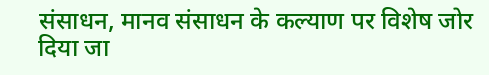संसाधन, मानव संसाधन के कल्‍याण पर विशेष जोर दिया जा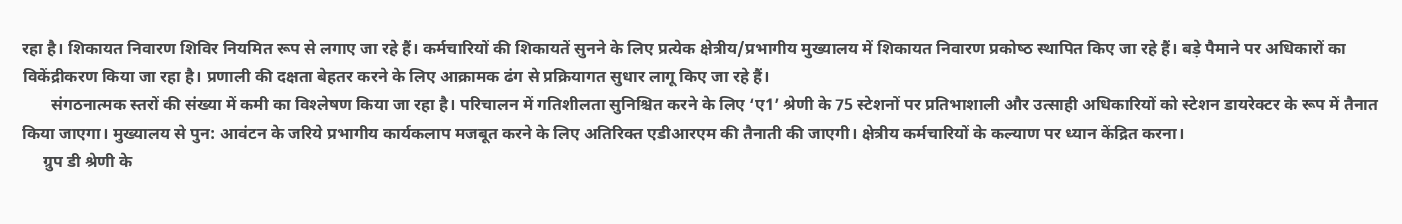रहा है। शिकायत निवारण शिविर नियमित रूप से लगाए जा रहे हैं। कर्मचारियों की शिकायतें सुनने के लिए प्रत्‍येक क्षेत्रीय/प्रभागीय मुख्‍यालय में शिकायत निवारण प्रकोष्‍ठ स्‍थापित किए जा रहे हैं। बड़े पैमाने पर अधिकारों का विकेंद्रीकरण किया जा रहा है। प्रणाली की दक्षता बेहतर करने के लिए आक्रामक ढंग से प्रक्रियागत सुधार लागू किए जा रहे हैं।
       संगठनात्‍मक स्‍तरों की संख्‍या में कमी का विश्‍लेषण किया जा रहा है। परिचालन में गतिशीलता सुनिश्चित करने के लिए ‘ए1’ श्रेणी के 75 स्‍टेशनों पर प्रतिभाशाली और उत्साही अधिकारियों को ‍स्टेशन डायरेक्टर के रूप में तैनात किया जाएगा। मुख्‍यालय से पुन: आवंटन के जरिये प्रभागीय कार्यकलाप मजबूत करने के लिए अतिरिक्‍त एडीआरएम की तैनाती की जाएगी। क्षेत्रीय कर्मचारियों के कल्‍याण पर ध्‍यान केंद्रित करना।
     ग्रुप डी श्रेणी के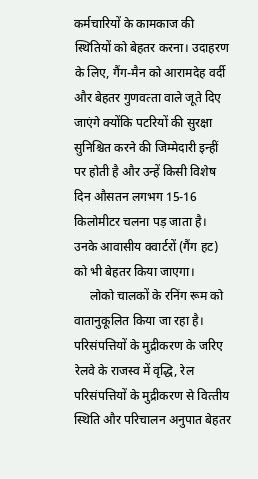कर्मचारियों के कामकाज की स्थितियों को बेहतर करना। उदाहरण के लिए, गैंग-मैन को आरामदेह वर्दी और बेहतर गुणवत्‍ता वाले जूते दिए जाएंगे क्‍योंकि पटरियों की सुरक्षा सुनिश्चित करने की जिम्‍मेदारी इन्‍हीं पर होती है और उन्‍हें किसी विशेष दिन औसतन लगभग 15-16 किलोमीटर चलना पड़ जाता है। उनके आवासीय क्‍वार्टरों (गैंग हट) को भी बेहतर किया जाएगा।
     लोको चालकों के रनिंग रूम को वातानुकूलित किया जा रहा है। परिसंपत्तियों के मुद्रीकरण के जरिए रेलवे के राजस्व में वृद्धि, रेल परिसंपत्तियों के मुद्रीकरण से वित्‍तीय स्थिति और परिचालन अनुपात बेहतर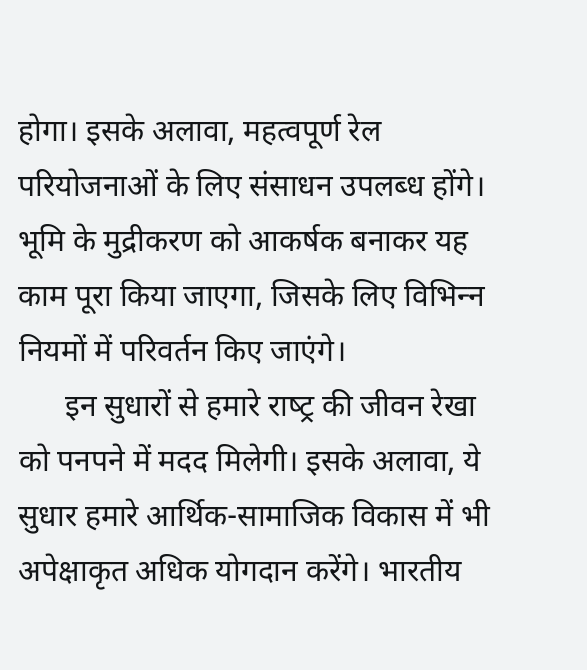होगा। इसके अलावा, महत्‍वपूर्ण रेल परियोजनाओं के लिए संसाधन उपलब्‍ध होंगे। भूमि के मुद्रीकरण को आकर्षक बनाकर यह काम पूरा किया जाएगा, जिसके लिए विभिन्‍न नियमों में परिवर्तन किए जाएंगे।
      इन सुधारों से हमारे राष्‍ट्र की जीवन रेखा को पनपने में मदद मिलेगी। इसके अलावा, ये सुधार हमारे आर्थिक-सामाजिक विकास में भी अपेक्षाकृत अधिक योगदान करेंगे। भारतीय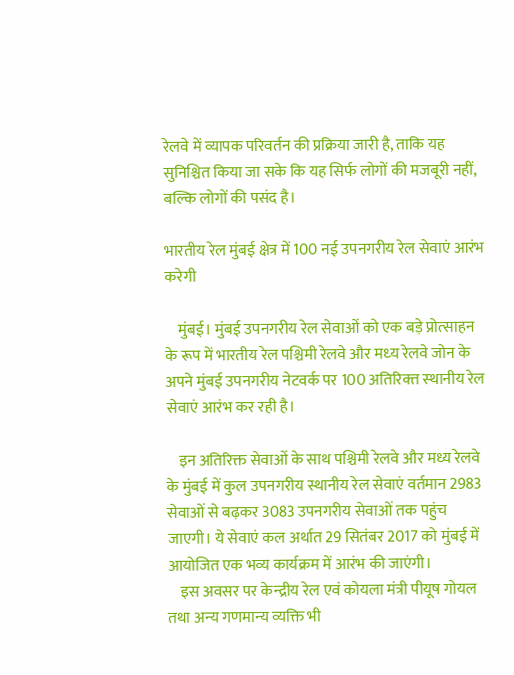रेलवे में व्‍यापक परिवर्तन की प्रक्रिया जारी है, ताकि यह सुनिश्चित किया जा सके कि यह सिर्फ लोगों की मजबूरी नहीं, बल्कि लोगों की पसंद है।

भारतीय रेल मुंबई क्षेत्र में 100 नई उपनगरीय रेल सेवाएं आरंभ करेगी

    मुंबई। मुंबई उपनगरीय रेल सेवाओं को एक बड़े प्रोत्‍साहन के रूप में भारतीय रेल पश्चिमी रेलवे और मध्‍य रेलवे जोन के अपने मुंबई उपनगरीय नेटवर्क पर 100 अतिरिक्‍त स्‍थानीय रेल सेवाएं आरंभ कर रही है।

    इन अतिरिक्त सेवाओं के साथ पश्चिमी रेलवे और मध्य रेलवे के मुंबई में कुल उपनगरीय स्थानीय रेल सेवाएं वर्तमान 2983 सेवाओं से बढ़कर 3083 उपनगरीय सेवाओं तक पहुंच जाएगी। ये सेवाएं कल अर्थात 29 सितंबर 2017 को मुंबई में आयोजित एक भव्‍य कार्यक्रम में आरंभ की जाएंगी।
    इस अवसर पर केन्‍द्रीय रेल एवं कोयला मंत्री पीयूष गोयल तथा अन्‍य गणमान्‍य व्‍यक्ति भी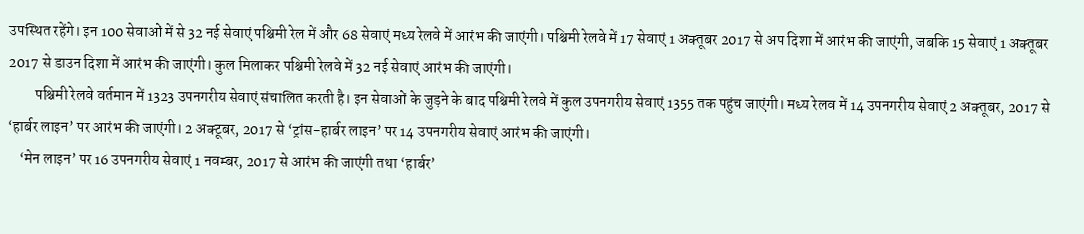उपस्थित रहेंगे। इन 100 सेवाओं में से 32 नई सेवाएं पश्चिमी रेल में और 68 सेवाएं मध्‍य रेलवे में आरंभ की जाएंगी। पश्चिमी रेलवे में 17 सेवाएं 1 अक्‍तूबर 2017 से अप दिशा में आरंभ की जाएंगी, जबकि 15 सेवाएं 1 अक्‍तूबर 2017 से डाउन दिशा में आरंभ की जाएंगी। कुल मिलाकर पश्चिमी रेलवे में 32 नई सेवाएं आरंभ की जाएंगी।
         पश्चिमी रेलवे वर्तमान में 1323 उपनगरीय सेवाएं संचालित करती है। इन सेवाओं के जुड़ने के बाद पश्चिमी रेलवे में कुल उपनगरीय सेवाएं 1355 तक पहुंच जाएंगी। मध्‍य रेलव में 14 उपनगरीय सेवाएं 2 अक्‍तूबर, 2017 से ‘हार्बर लाइन’ पर आरंभ की जाएंगी। 2 अक्‍टूबर, 2017 से ‘ट्रांस-हार्बर लाइन’ पर 14 उपनगरीय सेवाएं आरंभ की जाएंगी।
    ‘मेन लाइन’ पर 16 उपनगरीय सेवाएं 1 नवम्‍बर, 2017 से आरंभ की जाएंगी तथा ‘हार्बर’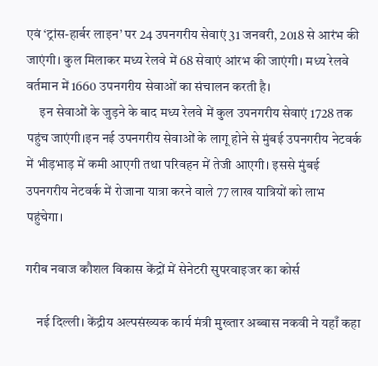एवं ‘ट्रांस-हार्बर लाइन’ पर 24 उपनगरीय सेवाएं 31 जनवरी, 2018 से आरंभ की जाएंगी। कुल मिलाकर मध्‍य रेलवे में 68 सेवाएं आंरभ की जाएंगी। मध्‍य रेलवे वर्तमान में 1660 उपनगरीय सेवाओं का संचालन करती है।
     इन सेवाओं के जुड़ने के बाद मध्‍य रेलवे में कुल उपनगरीय सेवाएं 1728 तक पहुंच जाएंगी।इन नई उपनगरीय सेवाओं के लागू होने से मुंबई उपनगरीय नेटवर्क में भीड़भाड़ में कमी आएगी तथा परिवहन में तेजी आएगी। इससे मुंबई उपनगरीय नेटवर्क में रोजाना यात्रा करने वाले 77 लाख यात्रियों को लाभ पहुंचेगा।

गरीब नवाज कौशल विकास केंद्रों में सेनेटरी सुपरवाइजर का कोर्स

    नई दिल्ली। केंद्रीय अल्पसंख्यक कार्य मंत्री मुख्तार अब्बास नकवी ने यहाँ कहा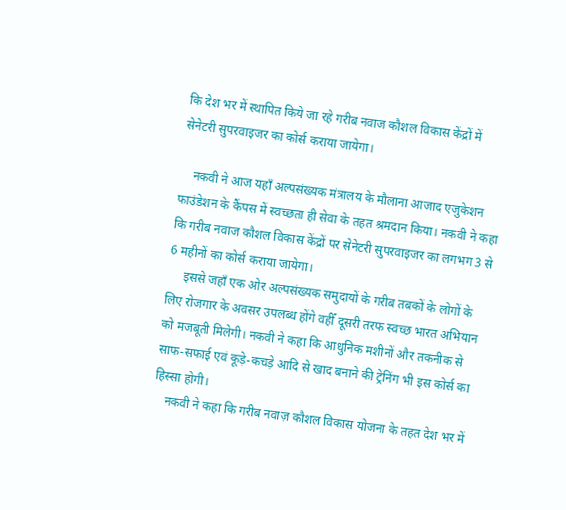कि देश भर में स्थापित किये जा रहे गरीब नवाज कौशल विकास केंद्रों में सेनेटरी सुपरवाइजर का कोर्स कराया जायेगा।

    नकवी ने आज यहाँ अल्पसंख्यक मंत्रालय के मौलाना आजाद एजुकेशन फाउंडेशन के कैंपस में स्वच्छता ही सेवा के तहत श्रमदान किया। नकवी ने कहा कि गरीब नवाज कौशल विकास केंद्रों पर सेनेटरी सुपरवाइजर का लगभग 3 से 6 महीनों का कोर्स कराया जायेगा।
     इससे जहाँ एक ओर अल्पसंख्यक समुदायों के गरीब तबकों के लोगों के लिए रोजगार के अवसर उपलब्ध होंगे वहीँ दूसरी तरफ स्वच्छ भारत अभियान को मजबूती मिलेगी। नकवी ने कहा कि आधुनिक मशीनों और तकनीक से साफ-सफाई एवं कूड़े-कचड़े आदि से खाद बनाने की ट्रेनिंग भी इस कोर्स का हिस्सा होगी।
    नकवी ने कहा कि गरीब नवाज़ कौशल विकास योजना के तहत देश भर में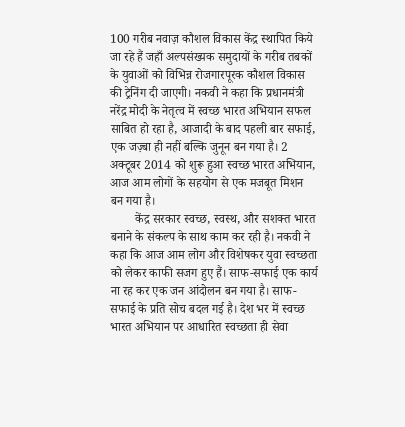100 गरीब नवाज़ कौशल विकास केंद्र स्थापित किये जा रहे हैं जहाँ अल्पसंख्यक समुदायों के गरीब तबकों के युवाओं को विभिन्न रोजगारपूरक कौशल विकास की ट्रेनिंग दी जाएगी। नकवी ने कहा कि प्रधानमंत्री नरेंद्र मोदी के नेतृत्व में स्वच्छ भारत अभियान सफल साबित हो रहा है, आजादी के बाद पहली बार सफाई, एक जज़्बा ही नहीं बल्कि जुनून बन गया है। 2 अक्टूबर 2014 को शुरू हुआ स्वच्छ भारत अभियान, आज आम लोगों के सहयोग से एक मजबूत मिशन बन गया है।
        केंद्र सरकार स्वच्छ, स्वस्थ, और सशक्त भारत बनाने के संकल्प के साथ काम कर रही है। नकवी ने कहा कि आज आम लोग और विशेषकर युवा स्वच्छता को लेकर काफी सजग हुए हैं। साफ-सफाई एक कार्य ना रह कर एक जन आंदोलन बन गया है। साफ-सफाई के प्रति सोच बदल गई है। देश भर में स्वच्छ भारत अभियान पर आधारित स्वच्छता ही सेवा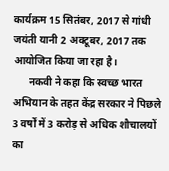कार्यक्रम 15 सितंबर, 2017 से गांधी जयंती यानी 2 अक्टूबर, 2017 तक आयोजित किया जा रहा है।
      नकवी ने कहा कि स्वच्छ भारत अभियान के तहत केंद्र सरकार ने पिछले 3 वर्षों में 3 करोड़ से अधिक शौचालयों का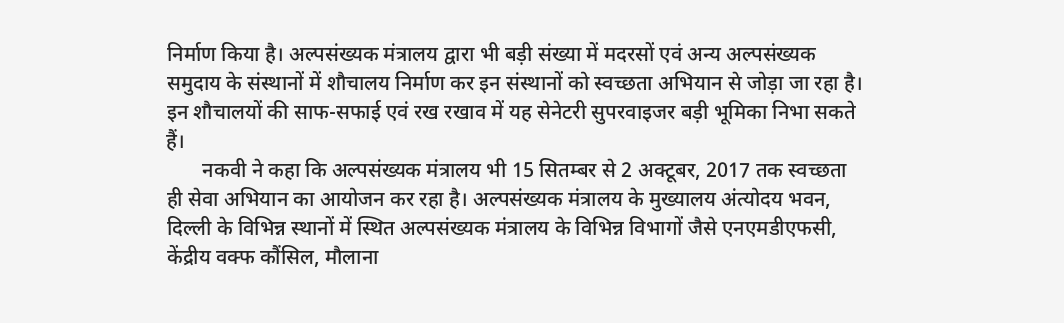निर्माण किया है। अल्पसंख्यक मंत्रालय द्वारा भी बड़ी संख्या में मदरसों एवं अन्य अल्पसंख्यक समुदाय के संस्थानों में शौचालय निर्माण कर इन संस्थानों को स्वच्छता अभियान से जोड़ा जा रहा है। इन शौचालयों की साफ-सफाई एवं रख रखाव में यह सेनेटरी सुपरवाइजर बड़ी भूमिका निभा सकते हैं।
       नकवी ने कहा कि अल्पसंख्यक मंत्रालय भी 15 सितम्बर से 2 अक्टूबर, 2017 तक स्वच्छता ही सेवा अभियान का आयोजन कर रहा है। अल्पसंख्यक मंत्रालय के मुख्यालय अंत्योदय भवन, दिल्ली के विभिन्न स्थानों में स्थित अल्पसंख्यक मंत्रालय के विभिन्न विभागों जैसे एनएमडीएफसी, केंद्रीय वक्फ कौंसिल, मौलाना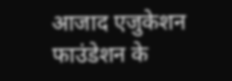आजाद एजुकेशन फाउंडेशन के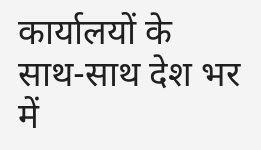कार्यालयों के साथ-साथ देश भर में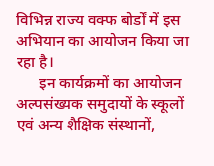विभिन्न राज्य वक्फ बोर्डों में इस अभियान का आयोजन किया जा रहा है।
      इन कार्यक्रमों का आयोजन अल्पसंख्यक समुदायों के स्कूलों एवं अन्य शैक्षिक संस्थानों,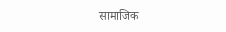सामाजिक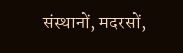संस्थानों, मदरसों,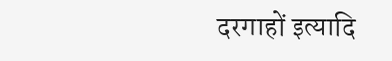दरगाहों इत्यादि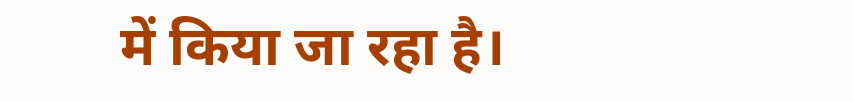में किया जा रहा है।